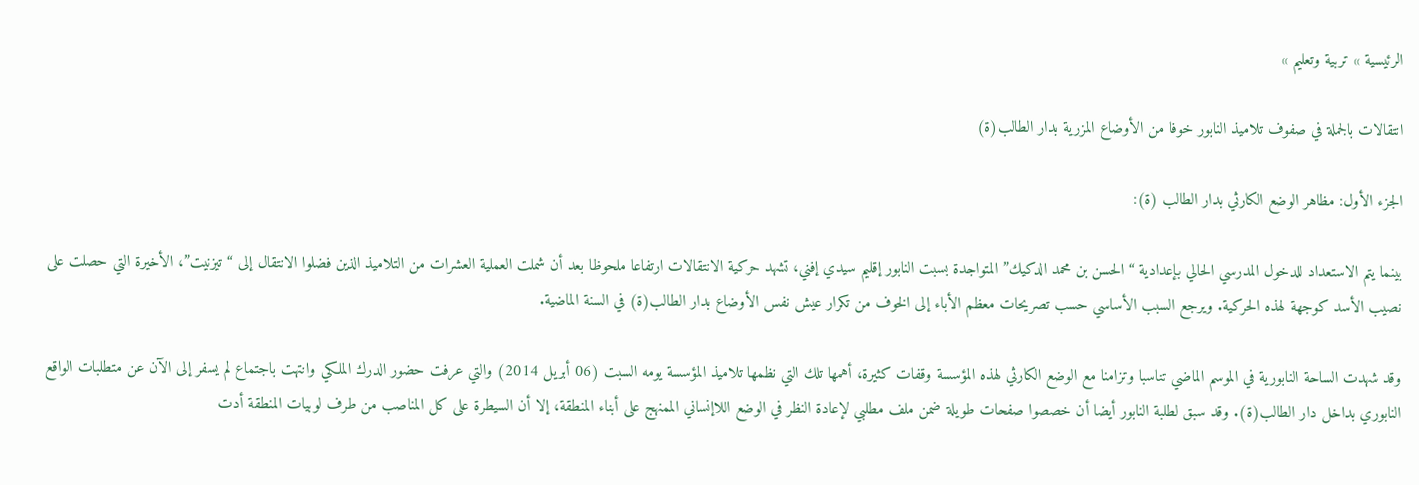الرئيسية » تربية وتعليم »

انتقالات بالجملة في صفوف تلاميذ النابور خوفا من الأوضاع المزرية بدار الطالب(ة)

الجزء الأول: مظاهر الوضع الكارثي بدار الطالب (ة):

بينما يتم الاستعداد للدخول المدرسي الحالي بإعدادية “الحسن بن محمد الدكيك” المتواجدة بسبت النابور إقليم سيدي إفني، تشهد حركية الانتقالات ارتفاعا ملحوظا بعد أن شملت العملية العشرات من التلاميذ الذين فضلوا الانتقال إلى “تيزنيت”، الأخيرة التي حصلت على نصيب الأسد كوجهة لهذه الحركية. ويرجع السبب الأساسي حسب تصريحات معظم الأباء إلى الخوف من تكرار عيش نفس الأوضاع بدار الطالب(ة) في السنة الماضية.

وقد شهدت الساحة النابورية في الموسم الماضي تناسبا وتزامنا مع الوضع الكارثي لهذه المؤسسة وقفات كثيرة، أهمها تلك التي نظمها تلاميذ المؤسسة يومه السبت (06 أبريل 2014) والتي عرفت حضور الدرك الملكي وانتهت باجتماع لم يسفر إلى الآن عن متطلبات الواقع النابوري بداخل دار الطالب(ة). وقد سبق لطلبة النابور أيضا أن خصصوا صفحات طويلة ضمن ملف مطلبي لإعادة النظر في الوضع اللاإنساني الممنهج على أبناء المنطقة، إلا أن السيطرة على كل المناصب من طرف لوبيات المنطقة أدت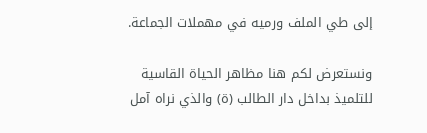إلى طي الملف ورميه في مهملات الجماعة.

ونستعرض لكم هنا مظاهر الحياة القاسية للتلميذ بداخل دار الطالب (ة) والذي نراه آمل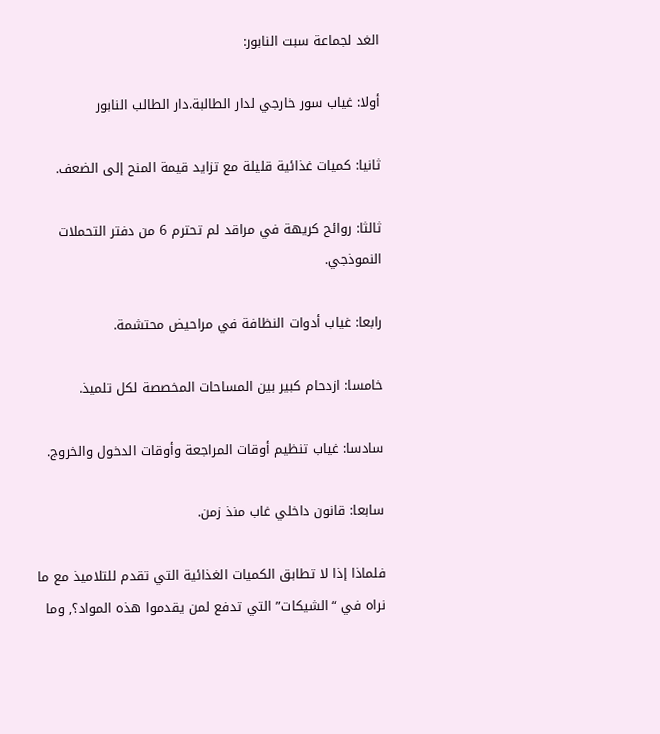الغد لجماعة سبت النابور:

أولا: غياب سور خارجي لدار الطالبة.دار الطالب النابور

ثانيا: كميات غذائية قليلة مع تزايد قيمة المنح إلى الضعف.

ثالثا: روائح كريهة في مراقد لم تحترم 6 من دفتر التحملات النموذجي.

رابعا: غياب أدوات النظافة في مراحيض محتشمة.

خامسا: ازدحام كبير بين المساحات المخصصة لكل تلميذ.

سادسا: غياب تنظيم أوقات المراجعة وأوقات الدخول والخروج.

سابعا: قانون داخلي غاب منذ زمن.

فلماذا إذا لا تطابق الكميات الغذائية التي تقدم للتلاميذ مع ما نراه في “الشيكات” التي تدفع لمن يقدموا هذه المواد؟, وما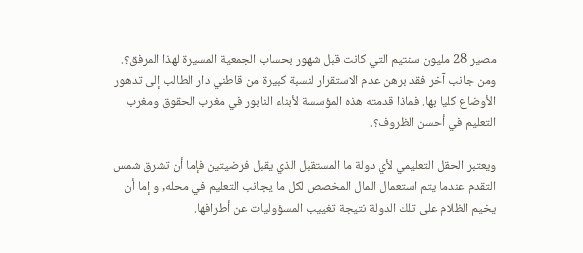مصير 28 مليون سنتيم التي كانت قبل شهور بحساب الجمعية المسيرة لهذا المرفق؟. ومن جانب آخر فقد برهن عدم الاستقرار لنسبة كبيرة من قاطني دار الطالب إلى تدهور الأوضاع كليا بها. فماذا قدمته هذه المؤسسة لأبناء النابور في مغرب الحقوق ومغرب التعليم في أحسن الظروف؟.

ويعتبر الحقل التعليمي لأي دولة ما المستقبل الذي يقبل فرضيتين فإما أن تشرق شمس التقدم عندما يتم استعمال المال المخصص لكل ما يجانب التعليم في محله, و إما أن يخيم الظلام على تلك الدولة نتيجة تغييب المسؤوليات عن أطرافها.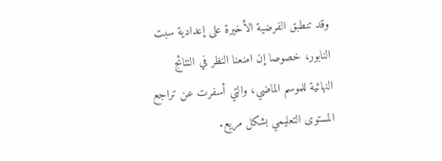وقد تنطبق الفرضية الأخيرة على إعدادية سبت النابور، خصوصا إن امنعنا النظر في النتائج النهائية للموسم الماضي، والتي أسفرت عن تراجع المستوى التعليمي بشكل مريع.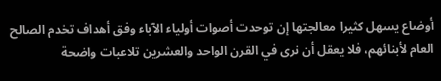أوضاع يسهل كثيرا معالجتها إن توحدت أصوات أولياء الآباء وفق أهداف تخدم الصالح العام لأبنائهم، فلا يعقل أن نرى في القرن الواحد والعشرين تلاعبات واضحة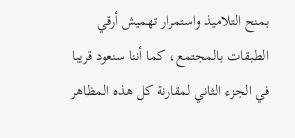بمنح التلاميذ واستمرار تهميش أرقي الطبقات بالمجتمع، كما أننا سنعود قريبا في الجزء الثاني لمقارنة كل هذه المظاهر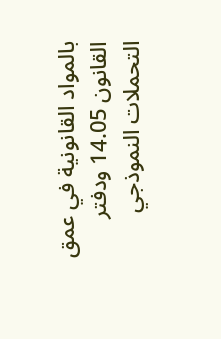بالمواد القانونية في عمق القانون 14.05 ودفتر التحملات النموذجي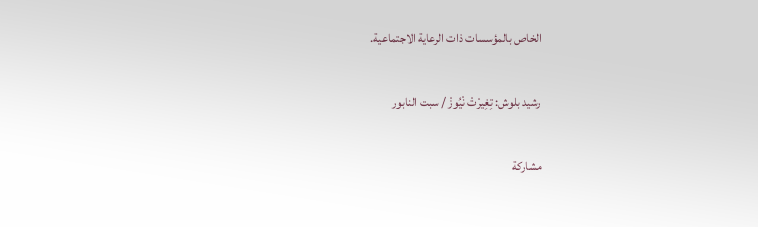الخاص بالمؤسسات ذات الرعاية الاجتماعية.

رشيد بلوش: تِغِيرْتْ نْيُوزْ / سبت النابور

مشاركة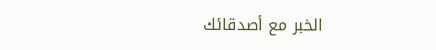الخبر مع أصدقائك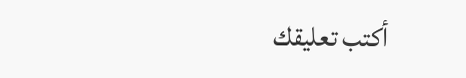أكتب تعليقك